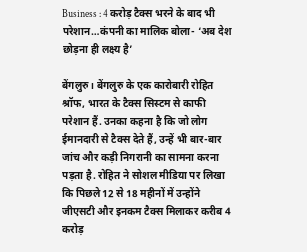Business : 4 करोड़ टैक्स भरने के बाद भी परेशान…कंपनी का मालिक बोला- ‘अब देश छोड़ना ही लक्ष्य है’

बेंगलुरु। बेंगलुरु के एक कारोबारी रोहित श्रॉफ, भारत के टैक्स सिस्टम से काफी परेशान हैं. उनका कहना है कि जो लोग ईमानदारी से टैक्स देते हैं, उन्हें भी बार-बार जांच और कड़ी निगरानी का सामना करना पड़ता है. रोहित ने सोशल मीडिया पर लिखा कि पिछले 12 से 18 महीनों में उन्होंने जीएसटी और इनकम टैक्स मिलाकर करीब 4 करोड़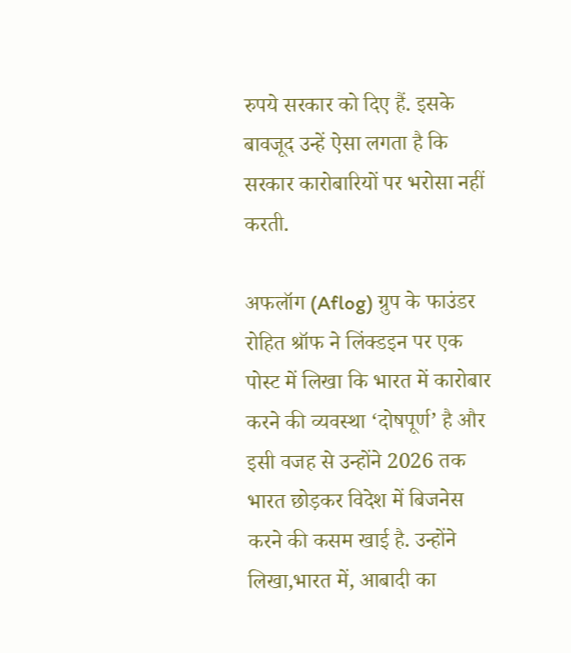रुपये सरकार को दिए हैं. इसके बावजूद उन्हें ऐसा लगता है कि सरकार कारोबारियों पर भरोसा नहीं करती.

अफलॉग (Aflog) ग्रुप के फाउंडर रोहित श्रॉफ ने लिंक्डइन पर एक पोस्ट में लिखा कि भारत में कारोबार करने की व्यवस्था ‘दोषपूर्ण’ है और इसी वजह से उन्होंने 2026 तक भारत छोड़कर विदेश में बिजनेस करने की कसम खाई है. उन्होंने लिखा,भारत में, आबादी का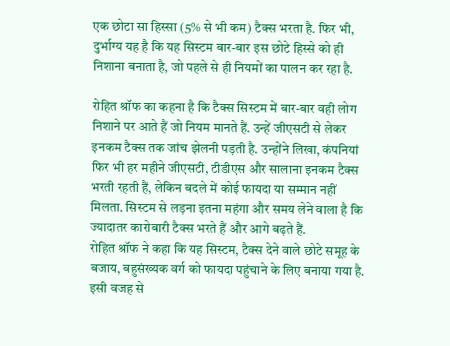एक छोटा सा हिस्सा (5% से भी कम) टैक्स भरता है. फिर भी, दुर्भाग्य यह है कि यह सिस्टम बार-बार इस छोटे हिस्से को ही निशाना बनाता है, जो पहले से ही नियमों का पालन कर रहा है.

रोहित श्रॉफ का कहना है कि टैक्स सिस्टम में बार-बार वही लोग निशाने पर आते हैं जो नियम मानते हैं. उन्हें जीएसटी से लेकर इनकम टैक्स तक जांच झेलनी पड़ती है. उन्होंने लिखा, कंपनियां फिर भी हर महीने जीएसटी, टीडीएस और सालाना इनकम टैक्स भरती रहती हैं, लेकिन बदले में कोई फायदा या सम्मान नहीं मिलता. सिस्टम से लड़ना इतना महंगा और समय लेने वाला है कि ज्यादातर कारोबारी टैक्स भरते हैं और आगे बढ़ते हैं.
रोहित श्रॉफ ने कहा कि यह सिस्टम, टैक्स देने वाले छोटे समूह के बजाय, बहुसंख्यक वर्ग को फायदा पहुंचाने के लिए बनाया गया है. इसी वजह से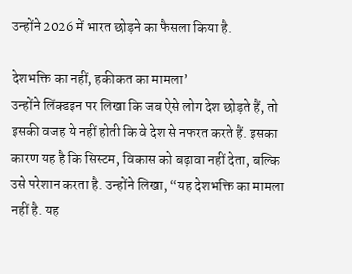उन्होंने 2026 में भारत छोड़ने का फैसला किया है.

देशभक्ति का नहीं, हकीकत का मामला’
उन्होंने लिंक्डइन पर लिखा कि जब ऐसे लोग देश छोड़ते हैं, तो इसकी वजह ये नहीं होती कि वे देश से नफरत करते हैं. इसका कारण यह है कि सिस्टम, विकास को बढ़ावा नहीं देता, बल्कि उसे परेशान करता है. उन्होंने लिखा, “यह देशभक्ति का मामला नहीं है. यह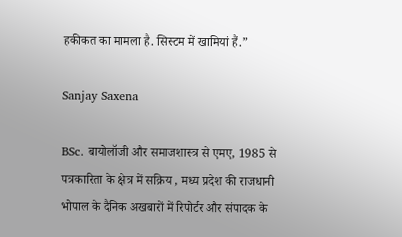हकीकत का मामला है. सिस्टम में खामियां हैं.”

Sanjay Saxena

BSc. बायोलॉजी और समाजशास्त्र से एमए, 1985 से पत्रकारिता के क्षेत्र में सक्रिय , मध्य प्रदेश की राजधानी भोपाल के दैनिक अखबारों में रिपोर्टर और संपादक के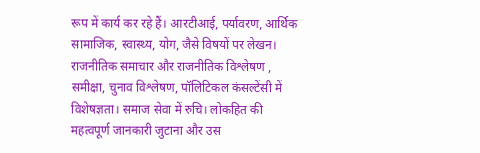रूप में कार्य कर रहे हैं। आरटीआई, पर्यावरण, आर्थिक सामाजिक, स्वास्थ्य, योग, जैसे विषयों पर लेखन। राजनीतिक समाचार और राजनीतिक विश्लेषण , समीक्षा, चुनाव विश्लेषण, पॉलिटिकल कंसल्टेंसी में विशेषज्ञता। समाज सेवा में रुचि। लोकहित की महत्वपूर्ण जानकारी जुटाना और उस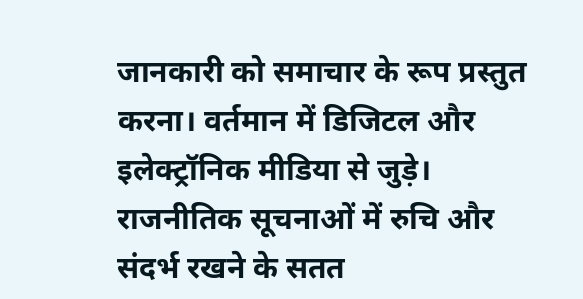जानकारी को समाचार के रूप प्रस्तुत करना। वर्तमान में डिजिटल और इलेक्ट्रॉनिक मीडिया से जुड़े। राजनीतिक सूचनाओं में रुचि और संदर्भ रखने के सतत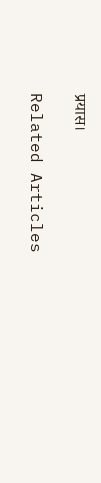प्रयास।

Related Articles